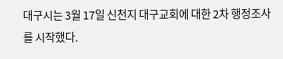대구시는 3월 17일 신천지 대구교회에 대한 2차 행정조사를 시작했다.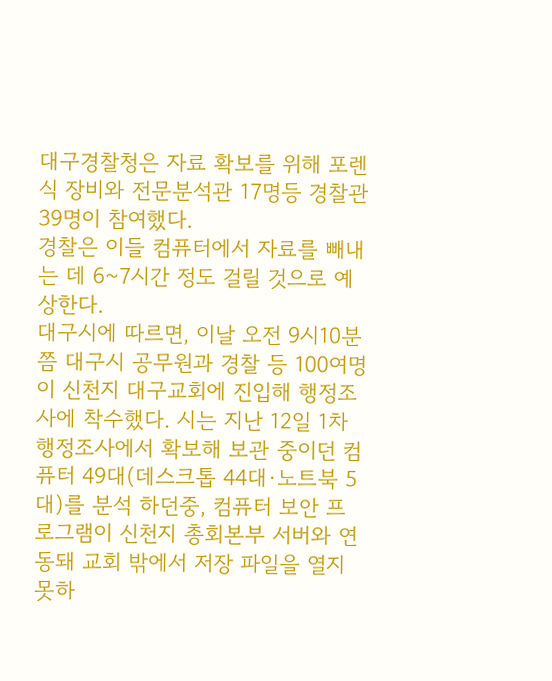대구경찰청은 자료 확보를 위해 포렌식 장비와 전문분석관 17명등 경찰관 39명이 참여했다.
경찰은 이들 컴퓨터에서 자료를 빼내는 데 6~7시간 정도 걸릴 것으로 예상한다.
대구시에 따르면, 이날 오전 9시10분쯤 대구시 공무원과 경찰 등 100여명이 신천지 대구교회에 진입해 행정조사에 착수했다. 시는 지난 12일 1차 행정조사에서 확보해 보관 중이던 컴퓨터 49대(데스크톱 44대·노트북 5대)를 분석 하던중, 컴퓨터 보안 프로그램이 신천지 총회본부 서버와 연동돼 교회 밖에서 저장 파일을 열지 못하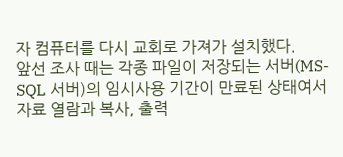자 컴퓨터를 다시 교회로 가져가 설치했다.
앞선 조사 때는 각종 파일이 저장되는 서버(MS-SQL 서버)의 임시사용 기간이 만료된 상태여서 자료 열람과 복사, 출력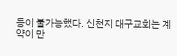등이 불가능했다. 신천지 대구교회는 계약이 만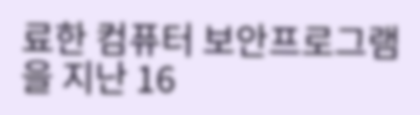료한 컴퓨터 보안프로그램을 지난 16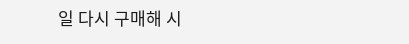일 다시 구매해 시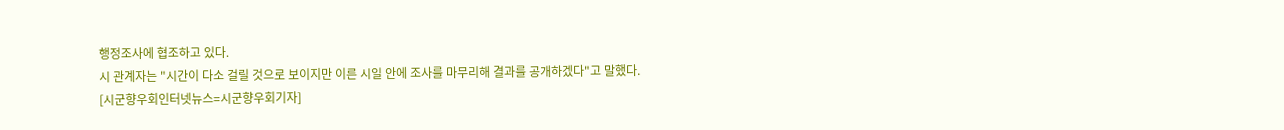행정조사에 협조하고 있다.
시 관계자는 "시간이 다소 걸릴 것으로 보이지만 이른 시일 안에 조사를 마무리해 결과를 공개하겠다"고 말했다.
[시군향우회인터넷뉴스=시군향우회기자]